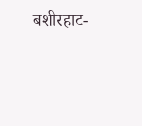बशीरहाट-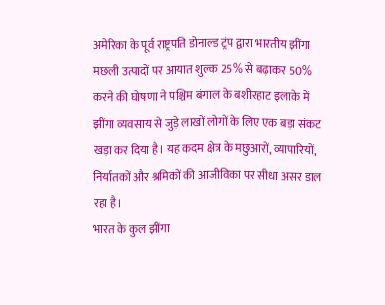अमेरिका के पूर्व राष्ट्रपति डोनाल्ड ट्रंप द्वारा भारतीय झींगा मछली उत्पादों पर आयात शुल्क 25% से बढ़ाकर 50% करने की घोषणा ने पश्चिम बंगाल के बशीरहाट इलाके में झींगा व्यवसाय से जुड़े लाखों लोगों के लिए एक बड़ा संकट खड़ा कर दिया है। यह कदम क्षेत्र के मछुआरों, व्यापारियों, निर्यातकों और श्रमिकों की आजीविका पर सीधा असर डाल रहा है।
भारत के कुल झींगा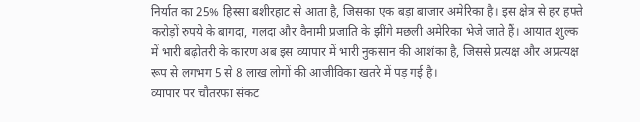निर्यात का 25% हिस्सा बशीरहाट से आता है, जिसका एक बड़ा बाजार अमेरिका है। इस क्षेत्र से हर हफ्ते करोड़ों रुपये के बागदा, गलदा और वैनामी प्रजाति के झींगे मछली अमेरिका भेजे जाते हैं। आयात शुल्क में भारी बढ़ोतरी के कारण अब इस व्यापार में भारी नुकसान की आशंका है, जिससे प्रत्यक्ष और अप्रत्यक्ष रूप से लगभग 5 से 8 लाख लोगों की आजीविका खतरे में पड़ गई है।
व्यापार पर चौतरफा संकट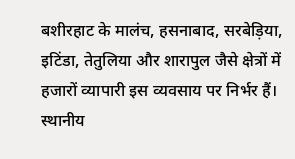बशीरहाट के मालंच, हसनाबाद, सरबेड़िया, इटिंडा, तेतुलिया और शारापुल जैसे क्षेत्रों में हजारों व्यापारी इस व्यवसाय पर निर्भर हैं। स्थानीय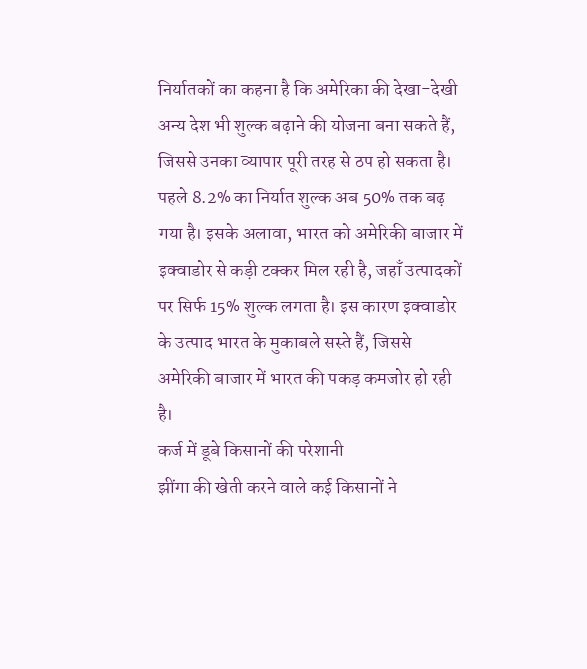निर्यातकों का कहना है कि अमेरिका की देखा-देखी अन्य देश भी शुल्क बढ़ाने की योजना बना सकते हैं, जिससे उनका व्यापार पूरी तरह से ठप हो सकता है।
पहले 8.2% का निर्यात शुल्क अब 50% तक बढ़ गया है। इसके अलावा, भारत को अमेरिकी बाजार में इक्वाडोर से कड़ी टक्कर मिल रही है, जहाँ उत्पादकों पर सिर्फ 15% शुल्क लगता है। इस कारण इक्वाडोर के उत्पाद भारत के मुकाबले सस्ते हैं, जिससे अमेरिकी बाजार में भारत की पकड़ कमजोर हो रही है।
कर्ज में डूबे किसानों की परेशानी
झींगा की खेती करने वाले कई किसानों ने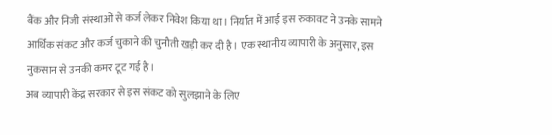बैंक और निजी संस्थाओं से कर्ज लेकर निवेश किया था। निर्यात में आई इस रुकावट ने उनके सामने आर्थिक संकट और कर्ज चुकाने की चुनौती खड़ी कर दी है। एक स्थानीय व्यापारी के अनुसार, इस नुकसान से उनकी कमर टूट गई है।
अब व्यापारी केंद्र सरकार से इस संकट को सुलझाने के लिए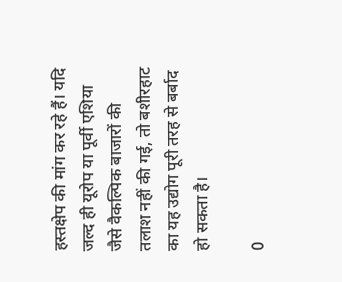हस्तक्षेप की मांग कर रहे हैं। यदि जल्द ही यूरोप या पूर्वी एशिया जैसे वैकल्पिक बाजारों की तलाश नहीं की गई, तो बशीरहाट का यह उद्योग पूरी तरह से बर्बाद हो सकता है।

0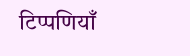टिप्पणियाँ